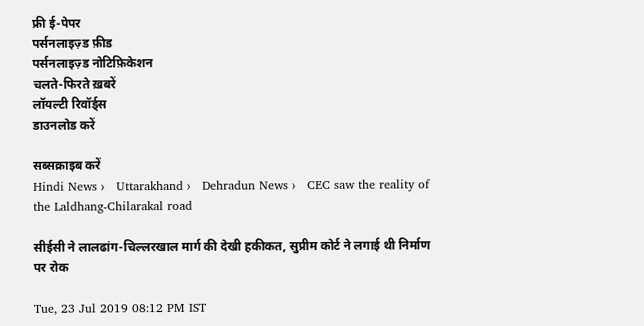फ्री ई-पेपर
पर्सनलाइज़्ड फ़ीड
पर्सनलाइज़्ड नोटिफ़िकेशन
चलते-फिरते ख़बरें
लॉयल्टी रिवॉर्ड्स
डाउनलोड करें

सब्सक्राइब करें
Hindi News ›   Uttarakhand ›   Dehradun News ›   CEC saw the reality of the Laldhang-Chilarakal road

सीईसी ने लालढांग-चिल्लरखाल मार्ग की देखी हकीकत, सुप्रीम कोर्ट ने लगाई थी निर्माण पर रोक

Tue, 23 Jul 2019 08:12 PM IST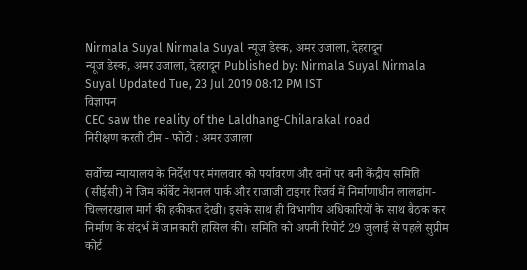Nirmala Suyal Nirmala Suyal न्यूज डेस्क, अमर उजाला, देहरादून
न्यूज डेस्क, अमर उजाला, देहरादून Published by: Nirmala Suyal Nirmala Suyal Updated Tue, 23 Jul 2019 08:12 PM IST
विज्ञापन
CEC saw the reality of the Laldhang-Chilarakal road
निरीक्षण करती टीम - फोटो : अमर उजाला

सर्वोच्च न्यायालय के निर्देश पर मंगलवार को पर्यावरण और वनों पर बनी केंद्रीय समिति (सीईसी) ने जिम कॉर्बेट नेशनल पार्क और राजाजी टाइगर रिजर्व में निर्माणाधीन लालढांग-चिल्लरखाल मार्ग की हकीकत देखी। इसके साथ ही विभागीय अधिकारियों के साथ बैठक कर निर्माण के संदर्भ में जानकारी हासिल की। समिति को अपनी रिपोर्ट 29 जुलाई से पहले सुप्रीम कोर्ट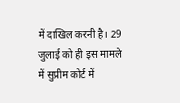में दाखिल करनी है। 29 जुलाई को ही इस मामले में सुप्रीम कोर्ट में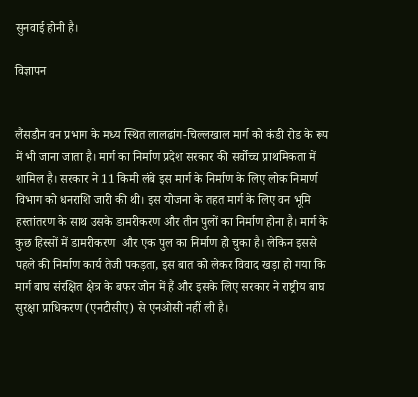सुनवाई होनी है।

विज्ञापन


लैंसडौन वन प्रभाग के मध्य स्थित लालढांग-चिल्लखाल मार्ग को कंडी रोड के रूप में भी जाना जाता है। मार्ग का निर्माण प्रदेश सरकार की सर्वोच्च प्राथमिकता में शामिल है। सरकार ने 11 किमी लंबे इस मार्ग के निर्माण के लिए लोक निमार्ण विभाग को धनराशि जारी की थी। इस योजना के तहत मार्ग के लिए वन भूमि हस्तांतरण के साथ उसके डामरीकरण और तीन पुलों का निर्माण होना है। मार्ग के कुछ हिस्सों में डामरीकरण  और एक पुल का निर्माण हो चुका है। लेकिन इससे पहले की निर्माण कार्य तेजी पकड़ता, इस बात को लेकर विवाद खड़ा हो गया कि मार्ग बाघ संरक्षित क्षेत्र के बफर जोन में हैं और इसके लिए सरकार ने राष्ट्रीय बाघ सुरक्षा प्राधिकरण (एनटीसीए) से एनओसी नहीं ली है।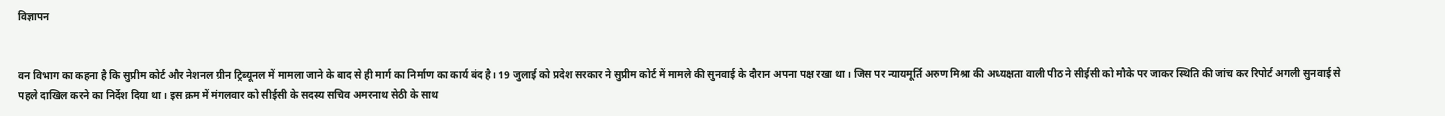विज्ञापन


वन विभाग का कहना है कि सुप्रीम कोर्ट और नेशनल ग्रीन ट्रिब्यूनल में मामला जाने के बाद से ही मार्ग का निर्माण का कार्य बंद है। 19 जुलाई को प्रदेश सरकार ने सुप्रीम कोर्ट में मामले की सुनवाई के दौरान अपना पक्ष रखा था। जिस पर न्यायमूर्ति अरुण मिश्रा की अध्यक्षता वाली पीठ ने सीईसी को मौके पर जाकर स्थिति की जांच कर रिपोर्ट अगली सुनवाई से पहले दाखिल करने का निर्देश दिया था। इस क्रम में मंगलवार को सीईसी के सदस्य सचिव अमरनाथ सेठी के साथ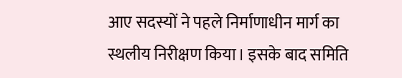आए सदस्यों ने पहले निर्माणाधीन मार्ग का स्थलीय निरीक्षण किया। इसके बाद समिति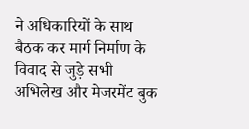ने अधिकारियों के साथ बैठक कर मार्ग निर्माण के विवाद से जुड़े सभी अभिलेख और मेजरमेंट बुक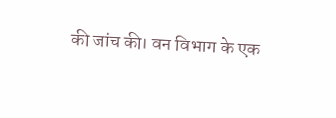की जांच की। वन विभाग के एक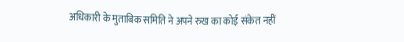अधिकारी के मुताबिक समिति ने अपने रुख का कोई संकेत नहीं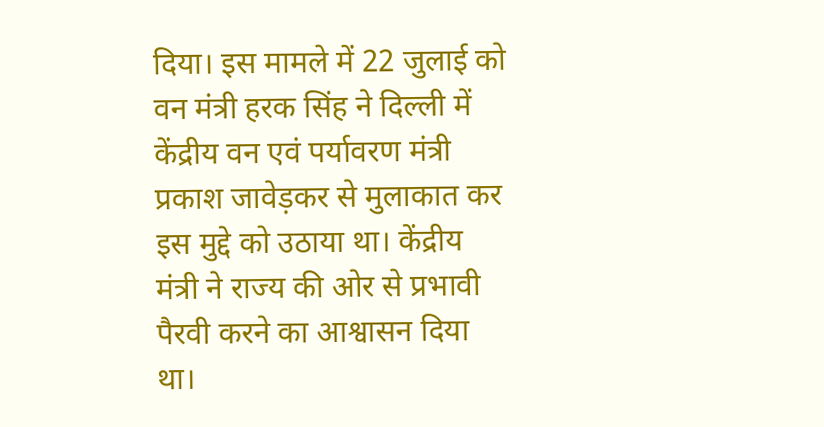दिया। इस मामले में 22 जुलाई को वन मंत्री हरक सिंह ने दिल्ली में केंद्रीय वन एवं पर्यावरण मंत्री प्रकाश जावेड़कर से मुलाकात कर इस मुद्दे को उठाया था। केंद्रीय मंत्री ने राज्य की ओर से प्रभावी पैरवी करने का आश्वासन दिया था।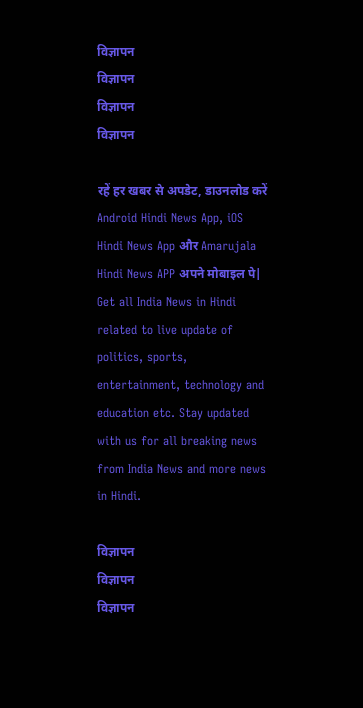विज्ञापन
विज्ञापन
विज्ञापन
विज्ञापन

रहें हर खबर से अपडेट, डाउनलोड करें Android Hindi News App, iOS Hindi News App और Amarujala Hindi News APP अपने मोबाइल पे|
Get all India News in Hindi related to live update of politics, sports, entertainment, technology and education etc. Stay updated with us for all breaking news from India News and more news in Hindi.

विज्ञापन
विज्ञापन
विज्ञापन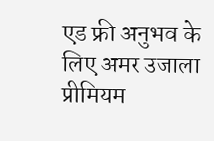एड फ्री अनुभव के लिए अमर उजाला प्रीमियम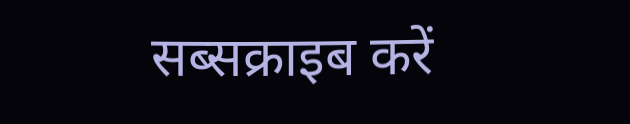सब्सक्राइब करें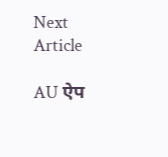Next Article

AU ऐप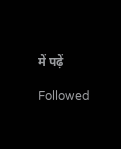में पढ़ें

Followed